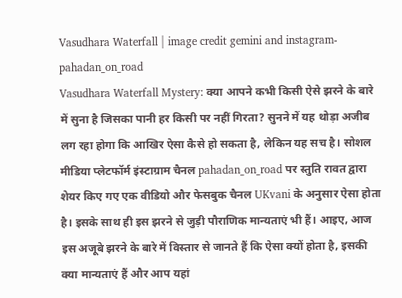Vasudhara Waterfall | image credit gemini and instagram-pahadan_on_road
Vasudhara Waterfall Mystery: क्या आपने कभी किसी ऐसे झरने के बारे में सुना है जिसका पानी हर किसी पर नहीं गिरता? सुनने में यह थोड़ा अजीब लग रहा होगा कि आखिर ऐसा कैसे हो सकता है, लेकिन यह सच है। सोशल मीडिया प्लेटफॉर्म इंस्टाग्राम चैनल pahadan_on_road पर स्तुति रावत द्वारा शेयर किए गए एक वीडियो और फेसबुक चैनल UKvani के अनुसार ऐसा होता है। इसके साथ ही इस झरने से जुड़ी पौराणिक मान्यताएं भी हैं। आइए, आज इस अजूबे झरने के बारे में विस्तार से जानते हैं कि ऐसा क्यों होता है, इसकी क्या मान्यताएं हैं और आप यहां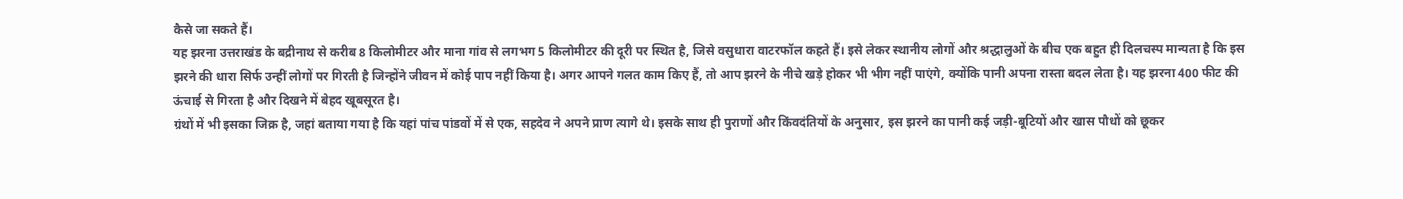कैसे जा सकते हैं।
यह झरना उत्तराखंड के बद्रीनाथ से करीब 8 किलोमीटर और माना गांव से लगभग 5 किलोमीटर की दूरी पर स्थित है, जिसे वसुधारा वाटरफॉल कहते हैं। इसे लेकर स्थानीय लोगों और श्रद्धालुओं के बीच एक बहुत ही दिलचस्प मान्यता है कि इस झरने की धारा सिर्फ उन्हीं लोगों पर गिरती है जिन्होंने जीवन में कोई पाप नहीं किया है। अगर आपने गलत काम किए हैं, तो आप झरने के नीचे खड़े होकर भी भीग नहीं पाएंगे, क्योंकि पानी अपना रास्ता बदल लेता है। यह झरना 400 फीट की ऊंचाई से गिरता है और दिखने में बेहद खूबसूरत है।
ग्रंथों में भी इसका जिक्र है, जहां बताया गया है कि यहां पांच पांडवों में से एक, सहदेव ने अपने प्राण त्यागे थे। इसके साथ ही पुराणों और किंवदंतियों के अनुसार, इस झरने का पानी कई जड़ी-बूटियों और खास पौधों को छूकर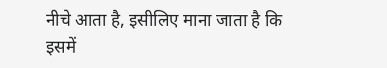नीचे आता है, इसीलिए माना जाता है कि इसमें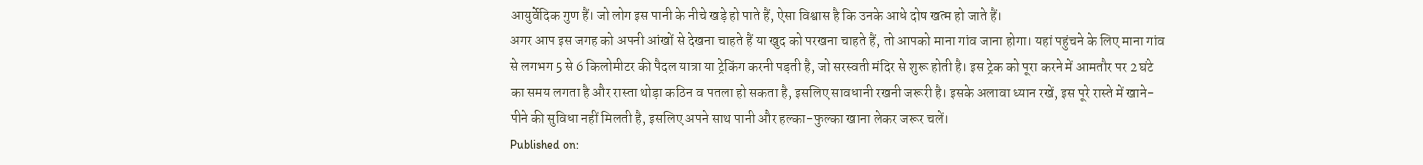आयुर्वेदिक गुण हैं। जो लोग इस पानी के नीचे खड़े हो पाते हैं, ऐसा विश्वास है कि उनके आधे दोष खत्म हो जाते हैं।
अगर आप इस जगह को अपनी आंखों से देखना चाहते हैं या खुद को परखना चाहते हैं, तो आपको माना गांव जाना होगा। यहां पहुंचने के लिए माना गांव से लगभग 5 से 6 किलोमीटर की पैदल यात्रा या ट्रेकिंग करनी पड़ती है, जो सरस्वती मंदिर से शुरू होती है। इस ट्रेक को पूरा करने में आमतौर पर 2 घंटे का समय लगता है और रास्ता थोड़ा कठिन व पतला हो सकता है, इसलिए सावधानी रखनी जरूरी है। इसके अलावा ध्यान रखें, इस पूरे रास्ते में खाने-पीने की सुविधा नहीं मिलती है, इसलिए अपने साथ पानी और हल्का-फुल्का खाना लेकर जरूर चलें।
Published on: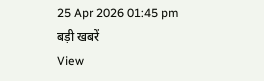25 Apr 2026 01:45 pm
बड़ी खबरें
View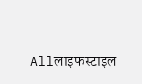Allलाइफस्टाइल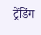ट्रेंडिंग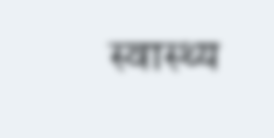स्वास्थ्य